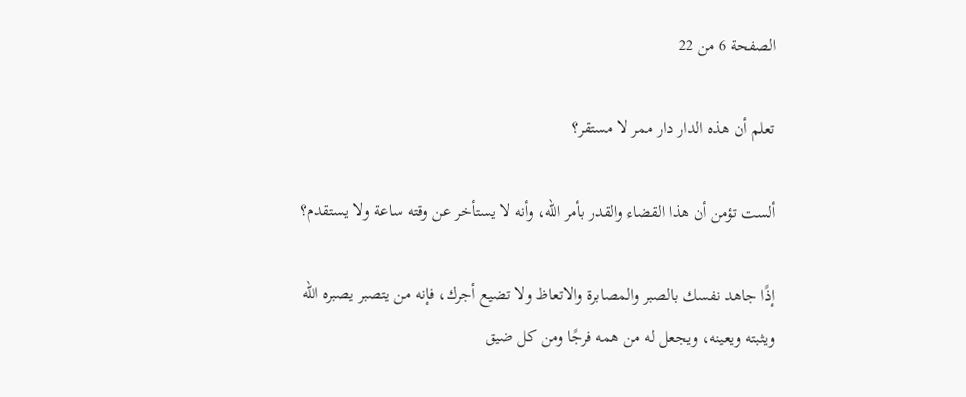الصفحة 6 من 22

تعلم أن هذه الدار دار ممر لا مستقر؟

ألست تؤمن أن هذا القضاء والقدر بأمر الله، وأنه لا يستأخر عن وقته ساعة ولا يستقدم؟

إذًا جاهد نفسك بالصبر والمصابرة والاتعاظ ولا تضيع أجرك، فإنه من يتصبر يصبره الله ويثبته ويعينه، ويجعل له من همه فرجًا ومن كل ضيق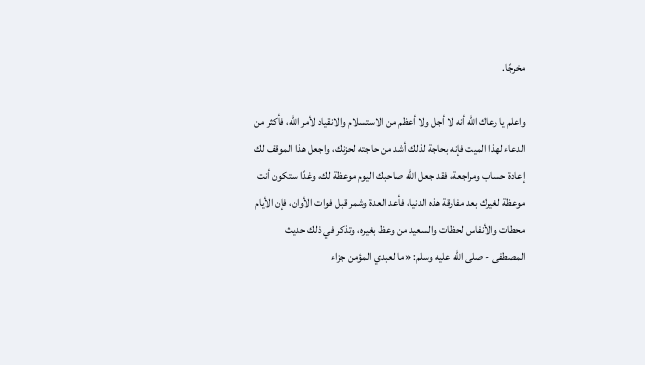مخرجًا.

واعلم يا رعاك الله أنه لا أجل ولا أعظم من الاستسلام والانقياد لأمر الله، فأكثر من الدعاء لهذا الميت فإنه بحاجة لذلك أشد من حاجته لحزنك، واجعل هذا الموقف لك إعادة حساب ومراجعة، فقد جعل الله صاحبك اليوم موعظة لك، وغدًا ستكون أنت موعظة لغيرك بعد مفارقة هذه الدنيا، فأعد العدة وشمر قبل فوات الأوان، فإن الأيام محطات والأنفاس لحظات والسعيد من وعظ بغيره، وتذكر في ذلك حديث المصطفى - صلى الله عليه وسلم: «ما لعبدي المؤمن جزاء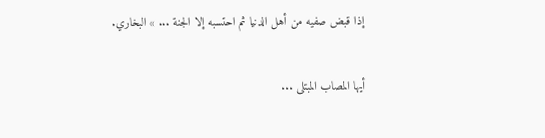إذا قبض صفيه من أهل الدنيا ثم احتسبه إلا الجنة ... » البخاري.

أيها المصاب المبتلى ...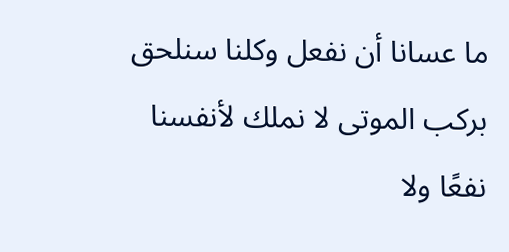ما عسانا أن نفعل وكلنا سنلحق بركب الموتى لا نملك لأنفسنا نفعًا ولا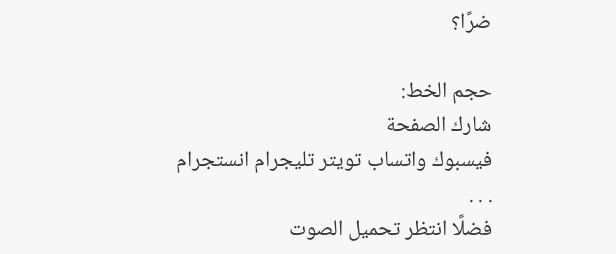ضرًا؟

حجم الخط:
شارك الصفحة
فيسبوك واتساب تويتر تليجرام انستجرام
. . .
فضلًا انتظر تحميل الصوت